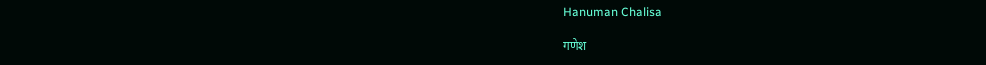Hanuman Chalisa

गणेश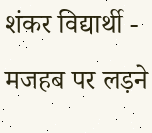शंकर विद्यार्थी - मजहब पर लड़ने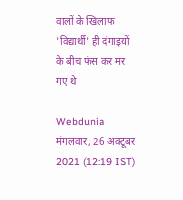वालों के खिलाफ 'विद्यार्थी' ही दंगाइयों के बीच फंस कर मर गए थे

Webdunia
मंगलवार, 26 अक्टूबर 2021 (12:19 IST)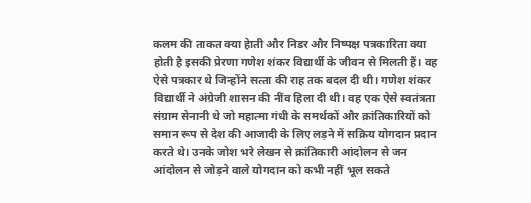कलम की ताकत क्‍या हेाती और निडर और निष्‍पक्ष पत्रकारिता क्‍या होती है इसकी प्रेरणा गणेश शंकर विद्यार्थी के जीवन से मिलती हैं। वह ऐसे पत्रकार थे जिन्‍होंने सत्‍ता की राह तक बदल दी थी। गणेश शंकर विद्यार्थी ने अंग्रेजी शासन की नींव हिला दी थी। वह एक ऐसे स्‍वतंत्रता संग्राम सेनानी थे जो महात्‍मा गंधी के समर्थकों और क्रांतिकारियों को समान रूप से देश की आजादी के लिए लड़ने में सक्रिय योगदान प्रदान करते थे। उनके जोश भरे लेखन से क्रांतिकारी आंदोलन से जन आंदोलन से जोड़ने वाले योगदान को कभी नहीं भूल सकते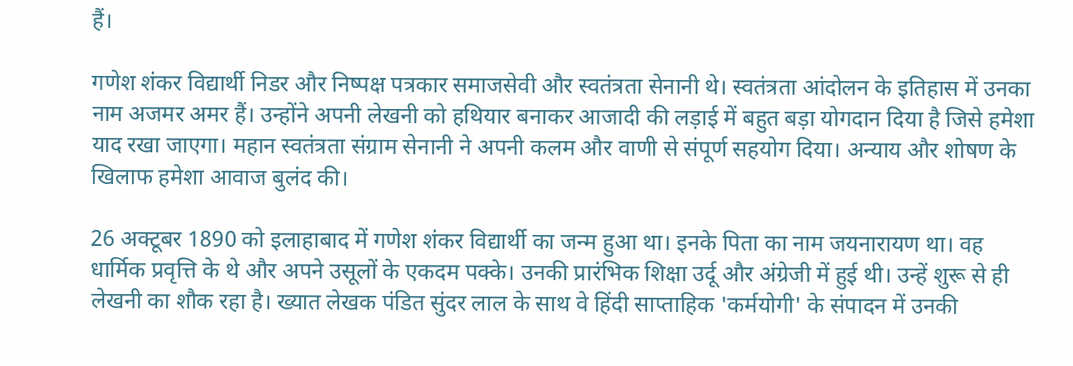हैं।

गणेश शंकर विद्यार्थी निडर और निष्‍पक्ष पत्रकार समाजसेवी और स्‍वतंत्रता सेनानी थे। स्‍वतंत्रता आंदोलन के इतिहास में उनका नाम अजमर अमर हैं। उन्‍होंने अपनी लेखनी को हथियार बनाकर आजादी की लड़ाई में बहुत बड़ा योगदान दिया है जिसे हमेशा याद रखा जाएगा। महान स्‍वतंत्रता संग्राम सेनानी ने अपनी कलम और वाणी से संपूर्ण सहयोग दिया। अन्‍याय और शोषण के खिलाफ हमेशा आवाज बुलंद की।

26 अक्‍टूबर 1890 को इलाहाबाद में गणेश शंकर विद्यार्थी का जन्‍म हुआ था। इनके पिता का नाम जयनारायण था। वह धार्मिक प्रवृत्ति के थे और अपने उसूलों के एकदम पक्‍के। उनकी प्रारंभिक शिक्षा उर्दू और अंग्रेजी में हुई थी। उन्‍हें शुरू से ही लेखनी का शौक रहा है। ख्‍यात लेखक पंडित सुंदर लाल के साथ वे हिंदी साप्‍ताहिक 'कर्मयोगी' के संपादन में उनकी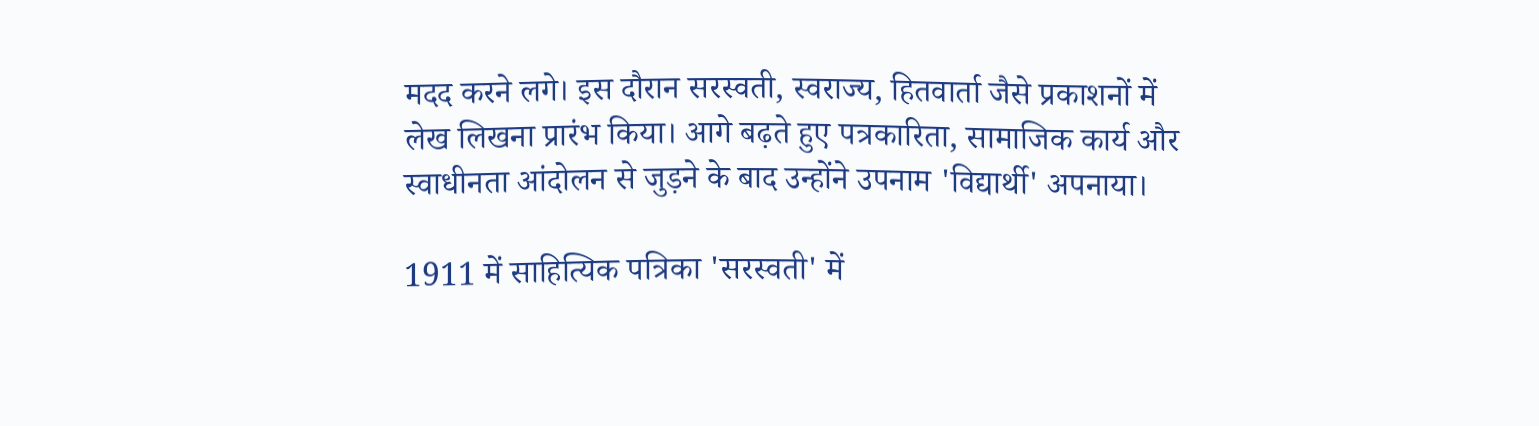मदद करने लगे। इस दौरान सरस्‍वती, स्‍वराज्‍य, हितवार्ता जैसे प्रकाशनों में लेख लिखना प्रारंभ किया। आगे बढ़ते हुए पत्रकारिता, सामाजिक कार्य और स्‍वाधीनता आंदोलन से जुड़ने के बाद उन्‍होंने उपनाम 'विद्यार्थी' अपनाया।

1911 में साहित्यिक पत्रिका 'सरस्‍वती' में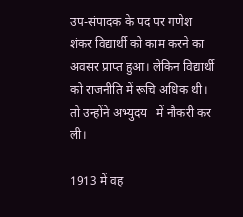उप-संपादक के पद पर गणेश शंकर विद्यार्थी को काम करने का अवसर प्राप्‍त हुआ। लेकिन विद्यार्थी को राजनीति में रूचि अधिक थी। तो उन्होंने अभ्‍युदय   में नौकरी कर ली।

1913 में वह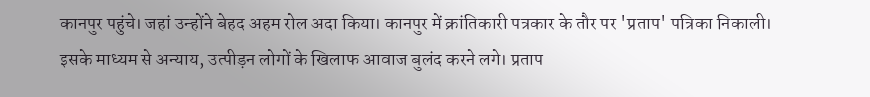कानपुर पहुंचे। जहां उन्‍होंने बेहद अहम रोल अदा किया। कानपुर में क्रांतिकारी पत्रकार के तौर पर 'प्रताप' पत्रिका निकाली। इसके माध्‍यम से अन्‍याय, उत्‍पीड़न लोगों के खिलाफ आवाज बुलंद करने लगे। प्रताप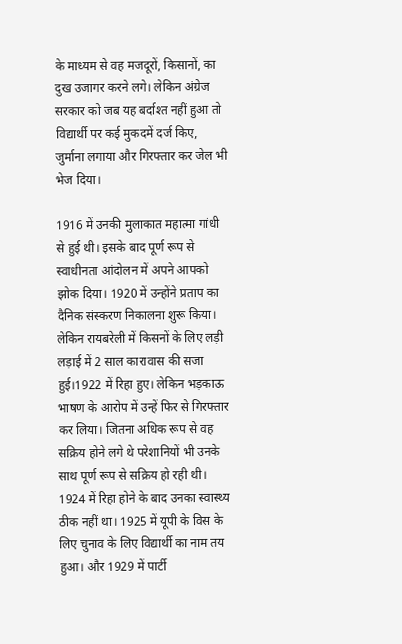के माध्‍यम से वह मजदूरों, किसानों, का दुख उजागर करने लगे। लेकिन अंग्रेज सरकार को जब यह बर्दाश्‍त नहीं हुआ तो विद्यार्थी पर कई मुकदमें दर्ज किए, जुर्माना लगाया और गिरफ्तार कर जेल भी भेज दिया।

1916 में उनकी मुलाकात महात्‍मा गांधी से हुई थी। इसके बाद पूर्ण रूप से स्‍वाधीनता आंदोलन में अपने आपको झोक दिया। 1920 में उन्‍होंने प्रताप का दैनिक संस्‍करण निकालना शुरू किया। लेकिन रायबरेली में किसनों के लिए लड़ी लड़ाई में 2 साल कारावास की सजा हुई।1922 में रिहा हुए। लेकिन भड़काऊ भाषण के आरोप में उन्‍हें फिर से गिरफ्तार कर लिया। जितना अधिक रूप से वह सक्रिय होने लगे थे परेशानियों भी उनके साथ पूर्ण रूप से सक्रिय हो रही थी। 1924 में रिहा होने के बाद उनका स्‍वास्‍थ्‍य ठीक नहीं था। 1925 में यूपी के विस के लिए चुनाव के लिए विद्यार्थी का नाम तय हुआ। और 1929 में पार्टी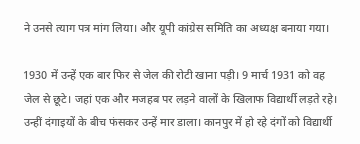ने उनसे त्‍याग पत्र मांग लिया। और यूपी कांग्रेस समिति का अध्‍यक्ष बनाया गया।

1930 में उन्‍हें एक बार फिर से जेल की रोटी खाना पड़ी। 9 मार्च 1931 को वह जेल से छूटे। जहां एक और मजहब पर लड़ने वालों के खिलाफ विद्यार्थी लड़ते रहे। उन्‍हीं दंगाइयों के बीच फंसकर उन्‍हें मार डाला। कानपुर में हो रहे दंगों को विद्यार्थी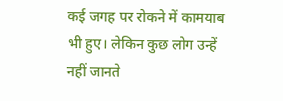कई जगह पर रोकने में कामयाब भी हुए। लेकिन कुछ लोग उन्‍हें नहीं जानते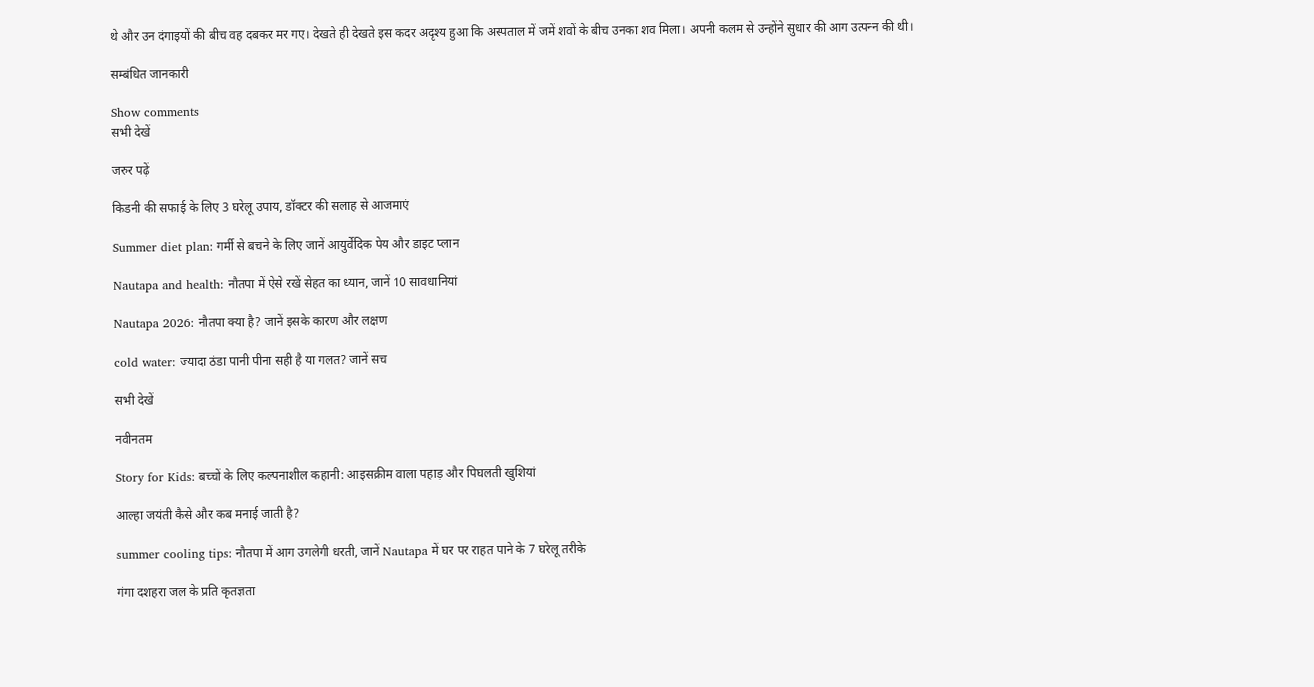थे और उन दंगाइयों की बीच वह दबकर मर गए। देखते ही देखते इस कदर अदृश्‍य हुआ कि अस्‍पताल में जमें शवों के बीच उनका शव मिला। अपनी कलम से उन्होंने सुधार की आग उत्‍पन्‍न की थी।

सम्बंधित जानकारी

Show comments
सभी देखें

जरुर पढ़ें

किडनी की सफाई के लिए 3 घरेलू उपाय, डॉक्टर की सलाह से आजमाएं

Summer diet plan: गर्मी से बचने के लिए जानें आयुर्वेदिक पेय और डाइट प्लान

Nautapa and health: नौतपा में ऐसे रखें सेहत का ध्यान, जानें 10 सावधानियां

Nautapa 2026: नौतपा क्या है? जानें इसके कारण और लक्षण

cold water: ज्यादा ठंडा पानी पीना सही है या गलत? जानें सच

सभी देखें

नवीनतम

Story for Kids: बच्चों के लिए कल्पनाशील कहानी: आइसक्रीम वाला पहाड़ और पिघलती खुशियां

आल्हा जयंती कैसे और कब मनाई जाती है?

summer cooling tips: नौतपा में आग उगलेगी धरती, जानें Nautapa में घर पर राहत पाने के 7 घरेलू तरीके

गंगा दशहरा जल के प्रति कृतज्ञता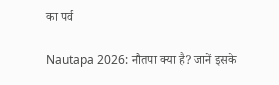का पर्व

Nautapa 2026: नौतपा क्या है? जानें इसके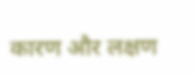कारण और लक्षण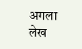अगला लेख